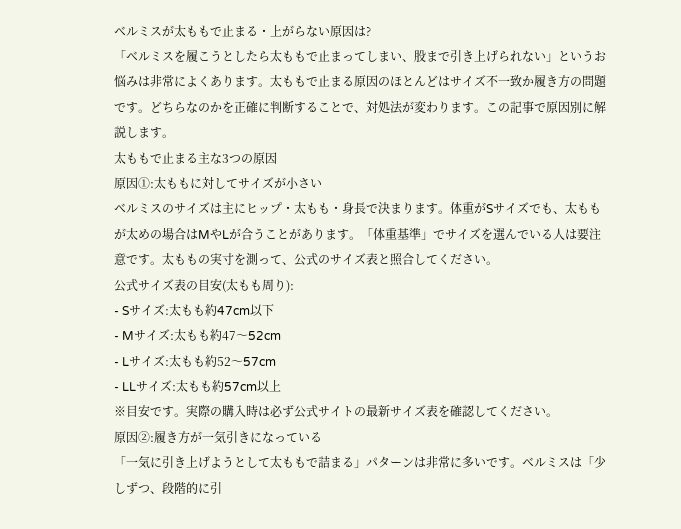ベルミスが太ももで止まる・上がらない原因は?
「ベルミスを履こうとしたら太ももで止まってしまい、股まで引き上げられない」というお悩みは非常によくあります。太ももで止まる原因のほとんどはサイズ不一致か履き方の問題です。どちらなのかを正確に判断することで、対処法が変わります。この記事で原因別に解説します。
太ももで止まる主な3つの原因
原因①:太ももに対してサイズが小さい
ベルミスのサイズは主にヒップ・太もも・身長で決まります。体重がSサイズでも、太ももが太めの場合はMやLが合うことがあります。「体重基準」でサイズを選んでいる人は要注意です。太ももの実寸を測って、公式のサイズ表と照合してください。
公式サイズ表の目安(太もも周り):
- Sサイズ:太もも約47cm以下
- Mサイズ:太もも約47〜52cm
- Lサイズ:太もも約52〜57cm
- LLサイズ:太もも約57cm以上
※目安です。実際の購入時は必ず公式サイトの最新サイズ表を確認してください。
原因②:履き方が一気引きになっている
「一気に引き上げようとして太ももで詰まる」パターンは非常に多いです。ベルミスは「少しずつ、段階的に引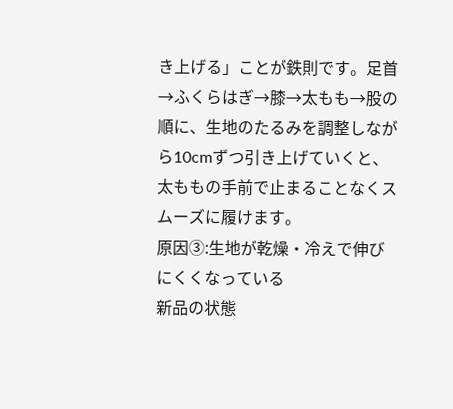き上げる」ことが鉄則です。足首→ふくらはぎ→膝→太もも→股の順に、生地のたるみを調整しながら10cmずつ引き上げていくと、太ももの手前で止まることなくスムーズに履けます。
原因③:生地が乾燥・冷えで伸びにくくなっている
新品の状態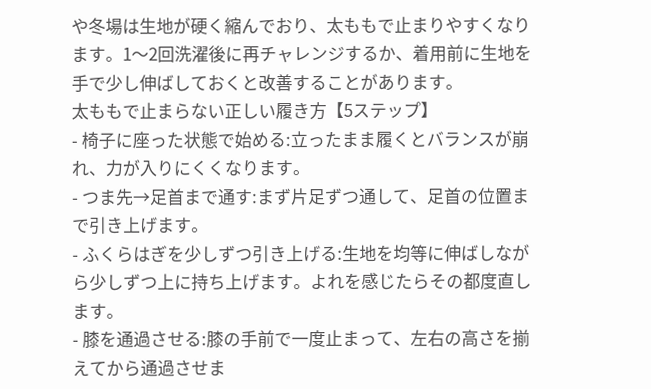や冬場は生地が硬く縮んでおり、太ももで止まりやすくなります。1〜2回洗濯後に再チャレンジするか、着用前に生地を手で少し伸ばしておくと改善することがあります。
太ももで止まらない正しい履き方【5ステップ】
- 椅子に座った状態で始める:立ったまま履くとバランスが崩れ、力が入りにくくなります。
- つま先→足首まで通す:まず片足ずつ通して、足首の位置まで引き上げます。
- ふくらはぎを少しずつ引き上げる:生地を均等に伸ばしながら少しずつ上に持ち上げます。よれを感じたらその都度直します。
- 膝を通過させる:膝の手前で一度止まって、左右の高さを揃えてから通過させま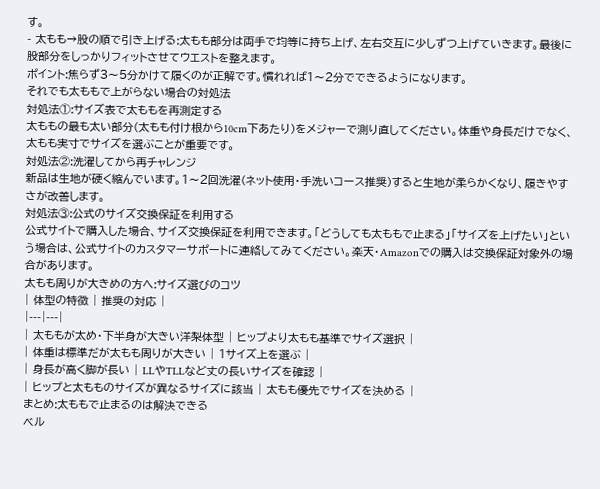す。
- 太もも→股の順で引き上げる:太もも部分は両手で均等に持ち上げ、左右交互に少しずつ上げていきます。最後に股部分をしっかりフィットさせてウエストを整えます。
ポイント:焦らず3〜5分かけて履くのが正解です。慣れれば1〜2分でできるようになります。
それでも太ももで上がらない場合の対処法
対処法①:サイズ表で太ももを再測定する
太ももの最も太い部分(太もも付け根から10cm下あたり)をメジャーで測り直してください。体重や身長だけでなく、太もも実寸でサイズを選ぶことが重要です。
対処法②:洗濯してから再チャレンジ
新品は生地が硬く縮んでいます。1〜2回洗濯(ネット使用・手洗いコース推奨)すると生地が柔らかくなり、履きやすさが改善します。
対処法③:公式のサイズ交換保証を利用する
公式サイトで購入した場合、サイズ交換保証を利用できます。「どうしても太ももで止まる」「サイズを上げたい」という場合は、公式サイトのカスタマーサポートに連絡してみてください。楽天・Amazonでの購入は交換保証対象外の場合があります。
太もも周りが大きめの方へ:サイズ選びのコツ
| 体型の特徴 | 推奨の対応 |
|---|---|
| 太ももが太め・下半身が大きい洋梨体型 | ヒップより太もも基準でサイズ選択 |
| 体重は標準だが太もも周りが大きい | 1サイズ上を選ぶ |
| 身長が高く脚が長い | LLやTLLなど丈の長いサイズを確認 |
| ヒップと太もものサイズが異なるサイズに該当 | 太もも優先でサイズを決める |
まとめ:太ももで止まるのは解決できる
ベル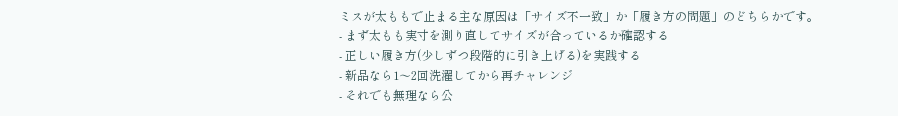ミスが太ももで止まる主な原因は「サイズ不一致」か「履き方の問題」のどちらかです。
- まず太もも実寸を測り直してサイズが合っているか確認する
- 正しい履き方(少しずつ段階的に引き上げる)を実践する
- 新品なら1〜2回洗濯してから再チャレンジ
- それでも無理なら公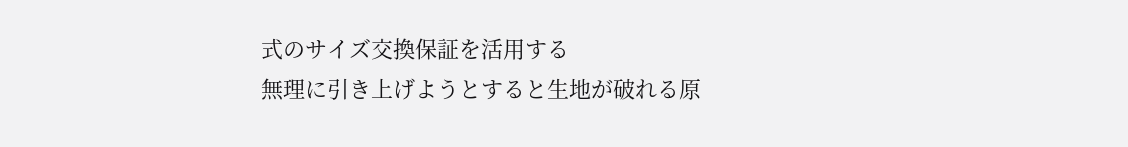式のサイズ交換保証を活用する
無理に引き上げようとすると生地が破れる原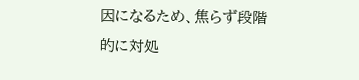因になるため、焦らず段階的に対処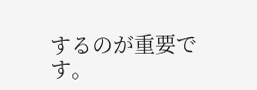するのが重要です。